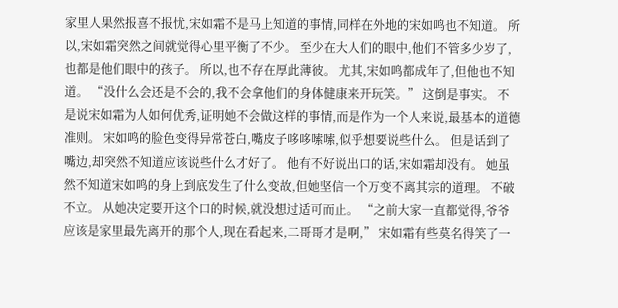家里人果然报喜不报忧,宋如霜不是马上知道的事情,同样在外地的宋如鸣也不知道。 所以,宋如霜突然之间就觉得心里平衡了不少。 至少在大人们的眼中,他们不管多少岁了,也都是他们眼中的孩子。 所以,也不存在厚此薄彼。 尤其,宋如鸣都成年了,但他也不知道。 “没什么会还是不会的,我不会拿他们的身体健康来开玩笑。” 这倒是事实。 不是说宋如霜为人如何优秀,证明她不会做这样的事情,而是作为一个人来说,最基本的道德准则。 宋如鸣的脸色变得异常苍白,嘴皮子哆哆嗦嗦,似乎想要说些什么。 但是话到了嘴边,却突然不知道应该说些什么才好了。 他有不好说出口的话,宋如霜却没有。 她虽然不知道宋如鸣的身上到底发生了什么变故,但她坚信一个万变不离其宗的道理。 不破不立。 从她决定要开这个口的时候,就没想过适可而止。 “之前大家一直都觉得,爷爷应该是家里最先离开的那个人,现在看起来,二哥哥才是啊,” 宋如霜有些莫名得笑了一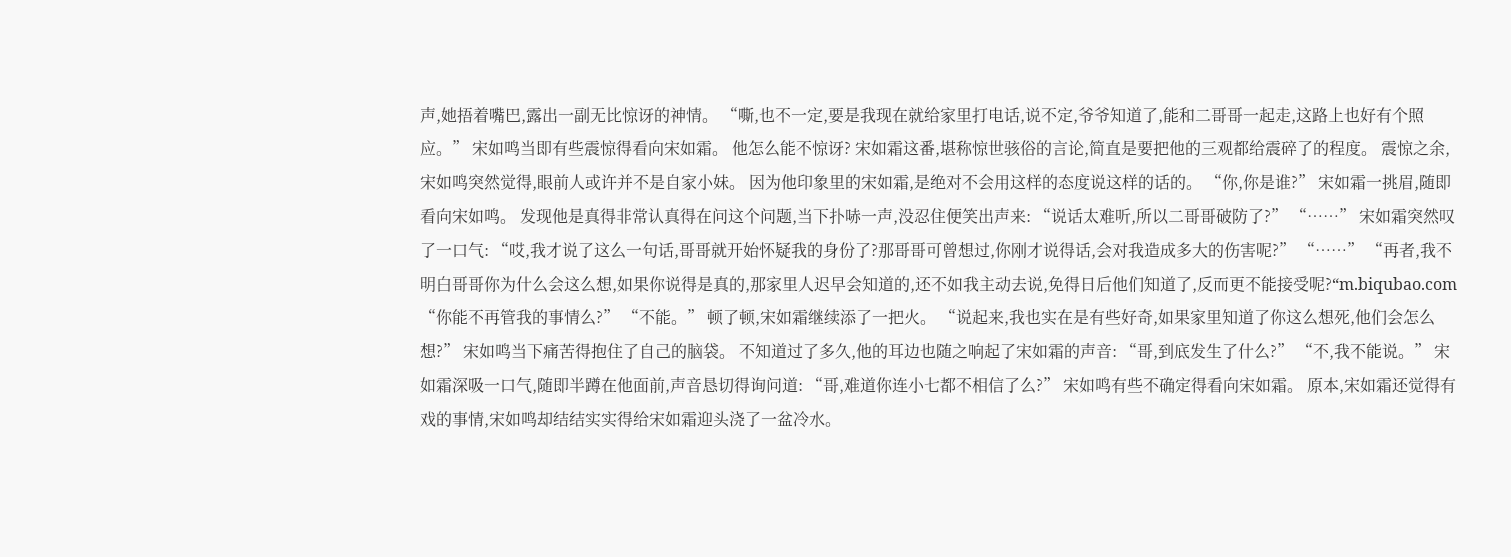声,她捂着嘴巴,露出一副无比惊讶的神情。 “嘶,也不一定,要是我现在就给家里打电话,说不定,爷爷知道了,能和二哥哥一起走,这路上也好有个照应。” 宋如鸣当即有些震惊得看向宋如霜。 他怎么能不惊讶? 宋如霜这番,堪称惊世骇俗的言论,简直是要把他的三观都给震碎了的程度。 震惊之余,宋如鸣突然觉得,眼前人或许并不是自家小妹。 因为他印象里的宋如霜,是绝对不会用这样的态度说这样的话的。 “你,你是谁?” 宋如霜一挑眉,随即看向宋如鸣。 发现他是真得非常认真得在问这个问题,当下扑哧一声,没忍住便笑出声来: “说话太难听,所以二哥哥破防了?” “……” 宋如霜突然叹了一口气: “哎,我才说了这么一句话,哥哥就开始怀疑我的身份了?那哥哥可曾想过,你刚才说得话,会对我造成多大的伤害呢?” “……” “再者,我不明白哥哥你为什么会这么想,如果你说得是真的,那家里人迟早会知道的,还不如我主动去说,免得日后他们知道了,反而更不能接受呢?“m.biqubao.com “你能不再管我的事情么?” “不能。” 顿了顿,宋如霜继续添了一把火。 “说起来,我也实在是有些好奇,如果家里知道了你这么想死,他们会怎么想?” 宋如鸣当下痛苦得抱住了自己的脑袋。 不知道过了多久,他的耳边也随之响起了宋如霜的声音: “哥,到底发生了什么?” “不,我不能说。” 宋如霜深吸一口气,随即半蹲在他面前,声音恳切得询问道: “哥,难道你连小七都不相信了么?” 宋如鸣有些不确定得看向宋如霜。 原本,宋如霜还觉得有戏的事情,宋如鸣却结结实实得给宋如霜迎头浇了一盆冷水。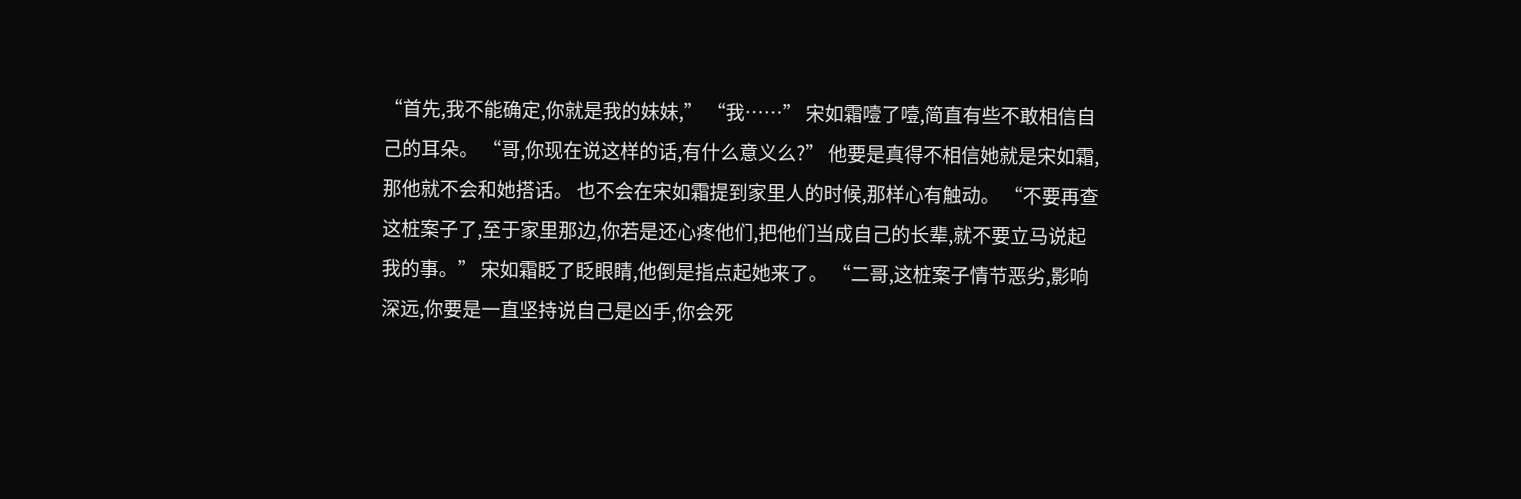“首先,我不能确定,你就是我的妹妹,” “我……” 宋如霜噎了噎,简直有些不敢相信自己的耳朵。 “哥,你现在说这样的话,有什么意义么?” 他要是真得不相信她就是宋如霜,那他就不会和她搭话。 也不会在宋如霜提到家里人的时候,那样心有触动。 “不要再查这桩案子了,至于家里那边,你若是还心疼他们,把他们当成自己的长辈,就不要立马说起我的事。” 宋如霜眨了眨眼睛,他倒是指点起她来了。 “二哥,这桩案子情节恶劣,影响深远,你要是一直坚持说自己是凶手,你会死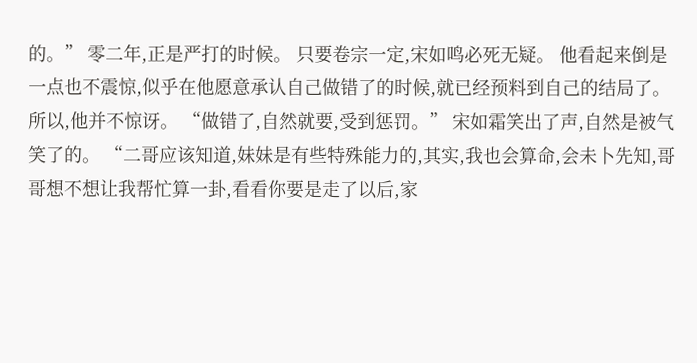的。” 零二年,正是严打的时候。 只要卷宗一定,宋如鸣必死无疑。 他看起来倒是一点也不震惊,似乎在他愿意承认自己做错了的时候,就已经预料到自己的结局了。 所以,他并不惊讶。 “做错了,自然就要,受到惩罚。” 宋如霜笑出了声,自然是被气笑了的。 “二哥应该知道,妹妹是有些特殊能力的,其实,我也会算命,会未卜先知,哥哥想不想让我帮忙算一卦,看看你要是走了以后,家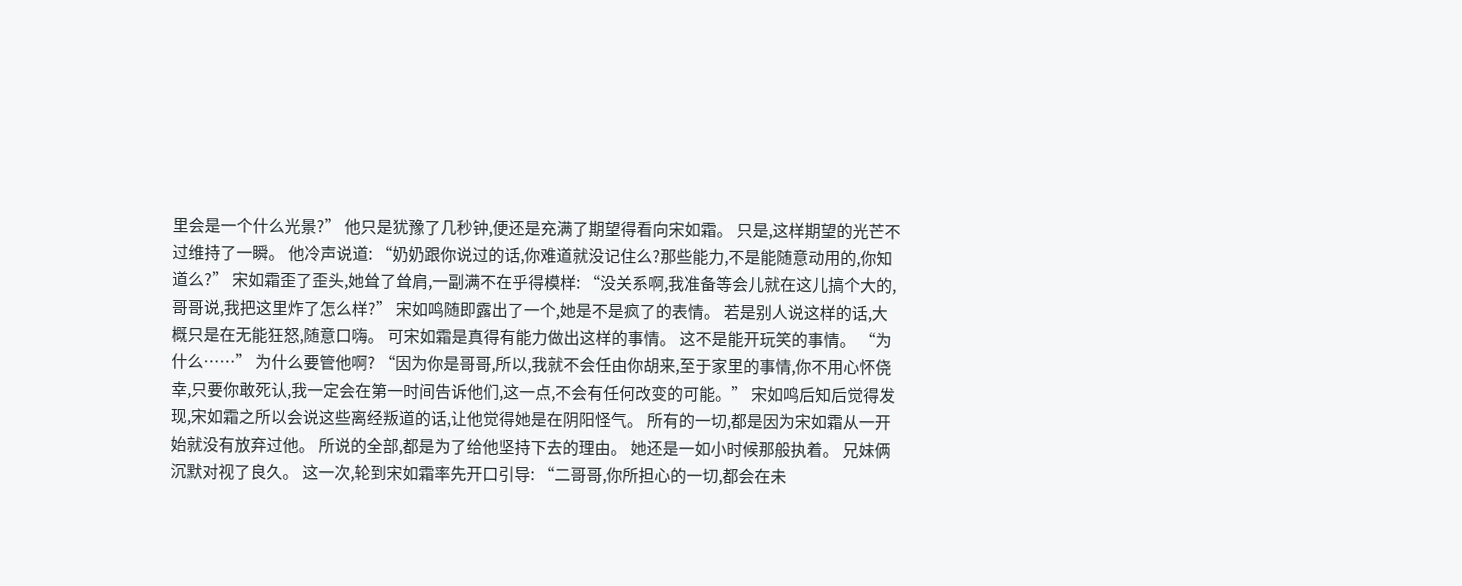里会是一个什么光景?” 他只是犹豫了几秒钟,便还是充满了期望得看向宋如霜。 只是,这样期望的光芒不过维持了一瞬。 他冷声说道: “奶奶跟你说过的话,你难道就没记住么?那些能力,不是能随意动用的,你知道么?” 宋如霜歪了歪头,她耸了耸肩,一副满不在乎得模样: “没关系啊,我准备等会儿就在这儿搞个大的,哥哥说,我把这里炸了怎么样?” 宋如鸣随即露出了一个,她是不是疯了的表情。 若是别人说这样的话,大概只是在无能狂怒,随意口嗨。 可宋如霜是真得有能力做出这样的事情。 这不是能开玩笑的事情。 “为什么……” 为什么要管他啊? “因为你是哥哥,所以,我就不会任由你胡来,至于家里的事情,你不用心怀侥幸,只要你敢死认,我一定会在第一时间告诉他们,这一点,不会有任何改变的可能。” 宋如鸣后知后觉得发现,宋如霜之所以会说这些离经叛道的话,让他觉得她是在阴阳怪气。 所有的一切,都是因为宋如霜从一开始就没有放弃过他。 所说的全部,都是为了给他坚持下去的理由。 她还是一如小时候那般执着。 兄妹俩沉默对视了良久。 这一次,轮到宋如霜率先开口引导: “二哥哥,你所担心的一切,都会在未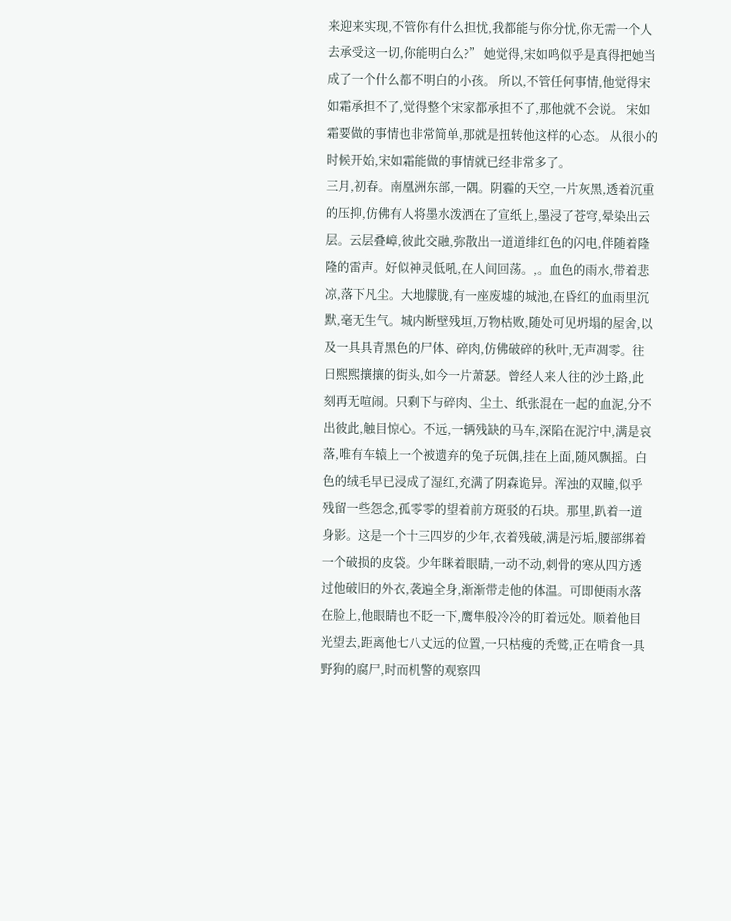来迎来实现,不管你有什么担忧,我都能与你分忧,你无需一个人去承受这一切,你能明白么?” 她觉得,宋如鸣似乎是真得把她当成了一个什么都不明白的小孩。 所以,不管任何事情,他觉得宋如霜承担不了,觉得整个宋家都承担不了,那他就不会说。 宋如霜要做的事情也非常简单,那就是扭转他这样的心态。 从很小的时候开始,宋如霜能做的事情就已经非常多了。
三月,初春。南凰洲东部,一隅。阴霾的天空,一片灰黑,透着沉重的压抑,仿佛有人将墨水泼洒在了宣纸上,墨浸了苍穹,晕染出云层。云层叠嶂,彼此交融,弥散出一道道绯红色的闪电,伴随着隆隆的雷声。好似神灵低吼,在人间回荡。,。血色的雨水,带着悲凉,落下凡尘。大地朦胧,有一座废墟的城池,在昏红的血雨里沉默,毫无生气。城内断壁残垣,万物枯败,随处可见坍塌的屋舍,以及一具具青黑色的尸体、碎肉,仿佛破碎的秋叶,无声凋零。往日熙熙攘攘的街头,如今一片萧瑟。曾经人来人往的沙土路,此刻再无喧闹。只剩下与碎肉、尘土、纸张混在一起的血泥,分不出彼此,触目惊心。不远,一辆残缺的马车,深陷在泥泞中,满是哀落,唯有车辕上一个被遗弃的兔子玩偶,挂在上面,随风飘摇。白色的绒毛早已浸成了湿红,充满了阴森诡异。浑浊的双瞳,似乎残留一些怨念,孤零零的望着前方斑驳的石块。那里,趴着一道身影。这是一个十三四岁的少年,衣着残破,满是污垢,腰部绑着一个破损的皮袋。少年眯着眼睛,一动不动,刺骨的寒从四方透过他破旧的外衣,袭遍全身,渐渐带走他的体温。可即便雨水落在脸上,他眼睛也不眨一下,鹰隼般冷冷的盯着远处。顺着他目光望去,距离他七八丈远的位置,一只枯瘦的秃鹫,正在啃食一具野狗的腐尸,时而机警的观察四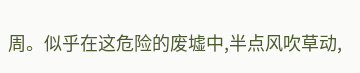周。似乎在这危险的废墟中,半点风吹草动,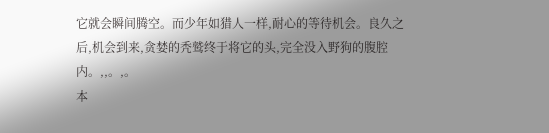它就会瞬间腾空。而少年如猎人一样,耐心的等待机会。良久之后,机会到来,贪婪的秃鹫终于将它的头,完全没入野狗的腹腔内。,,。,。
本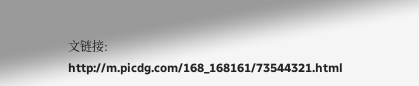文链接:
http://m.picdg.com/168_168161/73544321.html